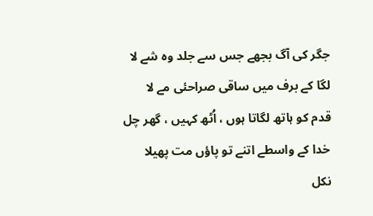جگر کی آگ بجھے جس سے جلد وہ شے لا
لگا کے برف میں ساقی صراحئی مے لا
قدم کو ہاتھ لگاتا ہوں ، اُٹھ کہیں ، گھر چل
خدا کے واسطے اتنے تو پاؤں مت پھیلا
نکل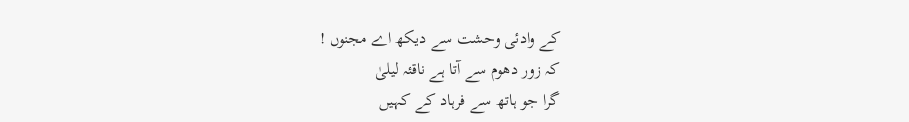کے وادئی وحشت سے دیکھ اے مجنوں !
کہ زور دھوم سے آتا ہے ناقئہ لیلیٰ
گرا جو ہاتھ سے فرہاد کے کہیں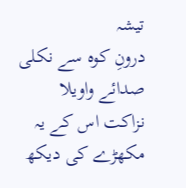تیشہ
درونِ کوہ سے نکلی صدائے واویلا
نزاکت اس کے یہ مکھڑے کی دیکھ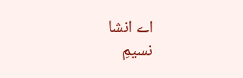اے انشا
نسیمِ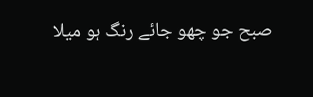صبح جو چھو جائے رنگ ہو میلا